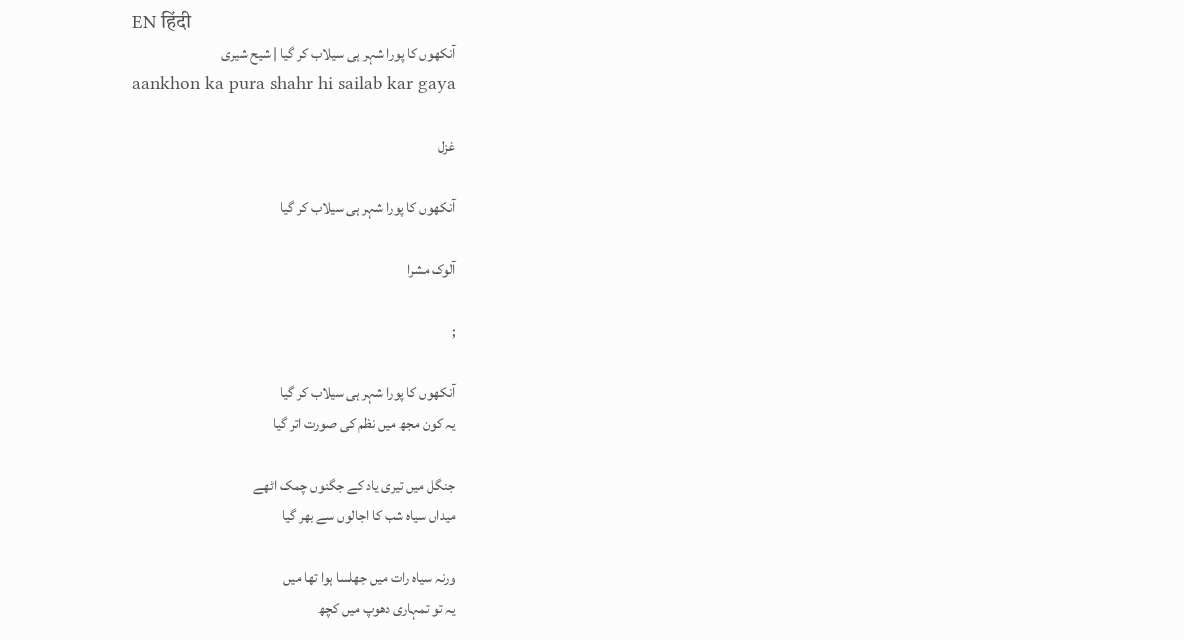EN हिंदी
آنکھوں کا پورا شہر ہی سیلاب کر گیا | شیح شیری
aankhon ka pura shahr hi sailab kar gaya

غزل

آنکھوں کا پورا شہر ہی سیلاب کر گیا

آلوک مشرا

;

آنکھوں کا پورا شہر ہی سیلاب کر گیا
یہ کون مجھ میں نظم کی صورت اتر گیا

جنگل میں تیری یاد کے جگنوں چمک اٹھے
میداں سیاہ شب کا اجالوں سے بھر گیا

ورنہ سیاہ رات میں جھلسا ہوا تھا میں
یہ تو تمہاری دھوپ میں کچھ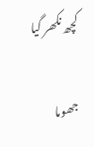کچھ نکھر گیا

جھوما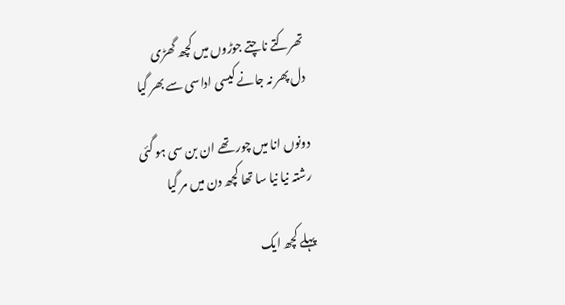تھرکتے ناچتے جوڑوں میں کچھ گھڑی
دل پھر نہ جانے کیسی اداسی سے بھر گیا

دونوں انا میں چور تھے ان بن سی ہو گئی
رشتہ نیا نیا سا تھا کچھ دن میں مر گیا

پہلے کچھ ایک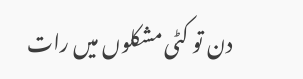دن تو کٹی مشکلوں میں رات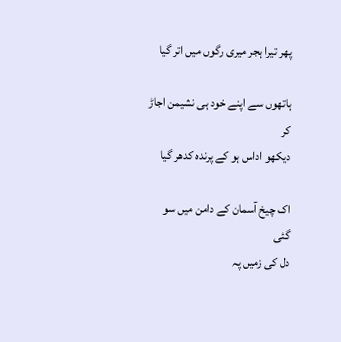پھر تیرا ہجر میری رگوں میں اتر گیا

ہاتھوں سے اپنے خود ہی نشیمن اجاڑ کر
دیکھو اداس ہو کے پرندہ کدھر گیا

اک چیخ آسمان کے دامن میں سو گئی
دل کی زمیں پہ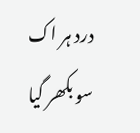درد ہر اک سو بکھر گیا